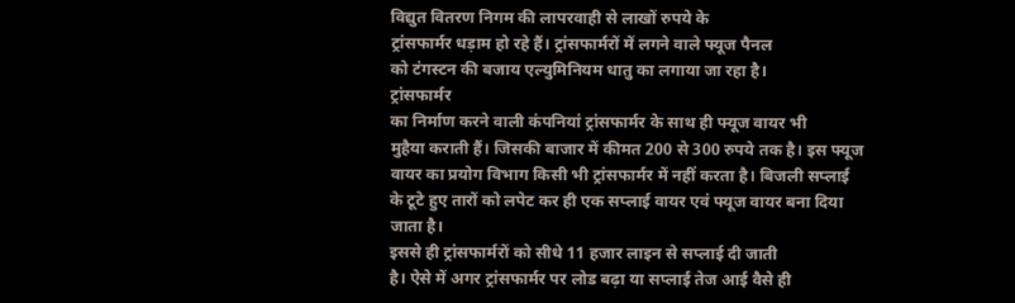विद्युत वितरण निगम की लापरवाही से लाखों रुपये के
ट्रांसफार्मर धड़ाम हो रहे हैं। ट्रांसफार्मरों में लगने वाले फ्यूज पैनल
को टंगस्टन की बजाय एल्युमिनियम धातु का लगाया जा रहा है।
ट्रांसफार्मर
का निर्माण करने वाली कंपनियां ट्रांसफार्मर के साथ ही फ्यूज वायर भी
मुहैया कराती हैं। जिसकी बाजार में कीमत 200 से 300 रुपये तक है। इस फ्यूज
वायर का प्रयोग विभाग किसी भी ट्रांसफार्मर में नहीं करता है। बिजली सप्लाई
के टूटे हुए तारों को लपेट कर ही एक सप्लाई वायर एवं फ्यूज वायर बना दिया
जाता है।
इससे ही ट्रांसफार्मरों को सीधे 11 हजार लाइन से सप्लाई दी जाती
है। ऐसे में अगर ट्रांसफार्मर पर लोड बढ़ा या सप्लाई तेज आई वैसे ही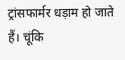ट्रांसफार्मर धड़ाम हो जाते हैं। चूंकि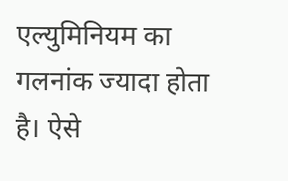एल्युमिनियम का गलनांक ज्यादा होता
है। ऐसे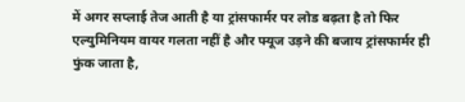में अगर सप्लाई तेज आती है या ट्रांसफार्मर पर लोड बढ़ता है तो फिर
एल्युमिनियम वायर गलता नहीं है और फ्यूज उड़ने की बजाय ट्रांसफार्मर ही
फुंक जाता है,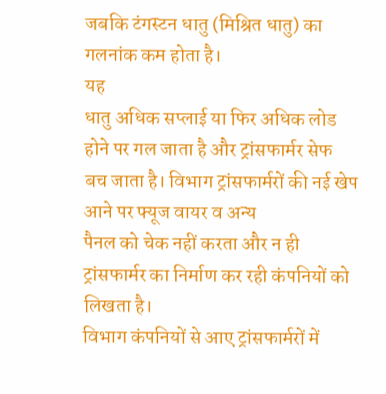जबकि टंगस्टन धातु (मिश्रित धातु) का गलनांक कम होता है।
यह
धातु अधिक सप्लाई या फिर अधिक लोड होने पर गल जाता है और ट्रांसफार्मर सेफ
बच जाता है। विभाग ट्रांसफार्मरों की नई खेप आने पर फ्यूज वायर व अन्य
पैनल को चेक नहीं करता और न ही ट्रांसफार्मर का निर्माण कर रही कंपनियों को
लिखता है।
विभाग कंपनियों से आए ट्रांसफार्मरों में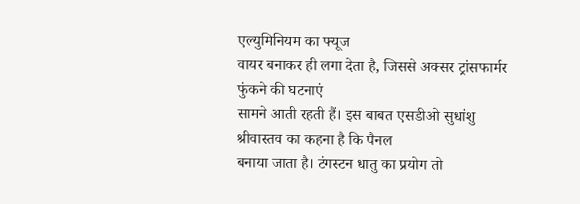एल्युमिनियम का फ्यूज
वायर बनाकर ही लगा देता है, जिससे अक्सर ट्रांसफार्मर फुंकने की घटनाएं
सामने आती रहती हैं। इस बाबत एसडीओ सुधांशु श्रीवास्तव का कहना है कि पैनल
बनाया जाता है। टंगस्टन धातु का प्रयोग तो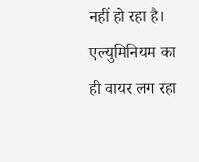नहीं हो रहा है। एल्युमिनियम का
ही वायर लग रहा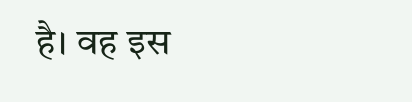है। वह इस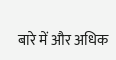बारे में और अधिक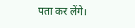पता कर लेंगे।